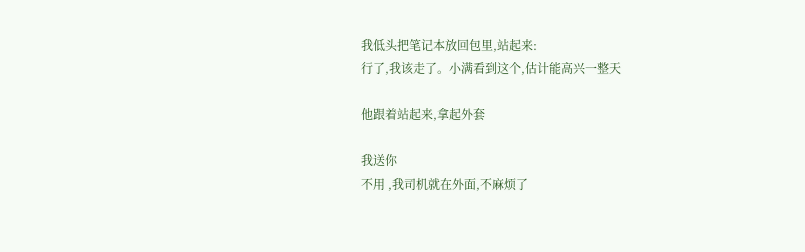我低头把笔记本放回包里,站起来:
行了,我该走了。小满看到这个,估计能高兴一整天

他跟着站起来,拿起外套

我送你
不用 ,我司机就在外面,不麻烦了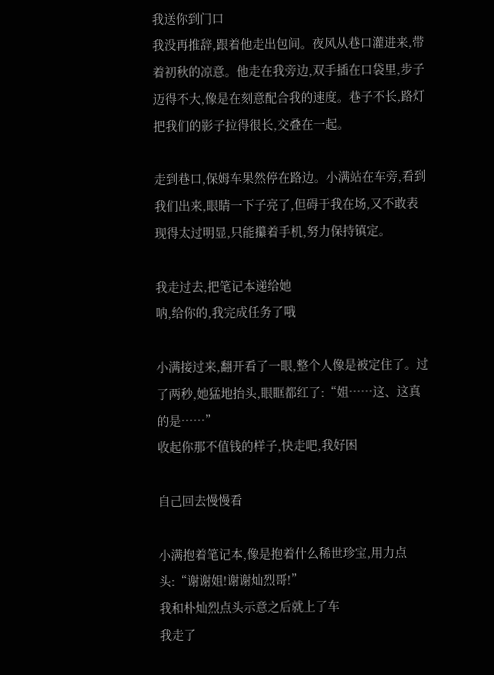我送你到门口
我没再推辞,跟着他走出包间。夜风从巷口灌进来,带着初秋的凉意。他走在我旁边,双手插在口袋里,步子迈得不大,像是在刻意配合我的速度。巷子不长,路灯把我们的影子拉得很长,交叠在一起。

走到巷口,保姆车果然停在路边。小满站在车旁,看到我们出来,眼睛一下子亮了,但碍于我在场,又不敢表现得太过明显,只能攥着手机,努力保持镇定。

我走过去,把笔记本递给她
呐,给你的,我完成任务了哦

小满接过来,翻开看了一眼,整个人像是被定住了。过了两秒,她猛地抬头,眼眶都红了:“姐……这、这真的是……”
收起你那不值钱的样子,快走吧,我好困

自己回去慢慢看

小满抱着笔记本,像是抱着什么稀世珍宝,用力点头:“谢谢姐!谢谢灿烈哥!”
我和朴灿烈点头示意之后就上了车
我走了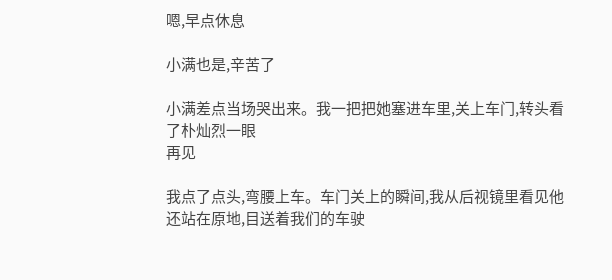嗯,早点休息

小满也是,辛苦了

小满差点当场哭出来。我一把把她塞进车里,关上车门,转头看了朴灿烈一眼
再见

我点了点头,弯腰上车。车门关上的瞬间,我从后视镜里看见他还站在原地,目送着我们的车驶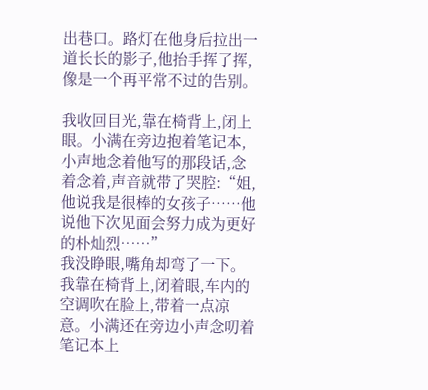出巷口。路灯在他身后拉出一道长长的影子,他抬手挥了挥,像是一个再平常不过的告别。

我收回目光,靠在椅背上,闭上眼。小满在旁边抱着笔记本,小声地念着他写的那段话,念着念着,声音就带了哭腔:“姐,他说我是很棒的女孩子……他说他下次见面会努力成为更好的朴灿烈……”
我没睁眼,嘴角却弯了一下。
我靠在椅背上,闭着眼,车内的空调吹在脸上,带着一点凉意。小满还在旁边小声念叨着笔记本上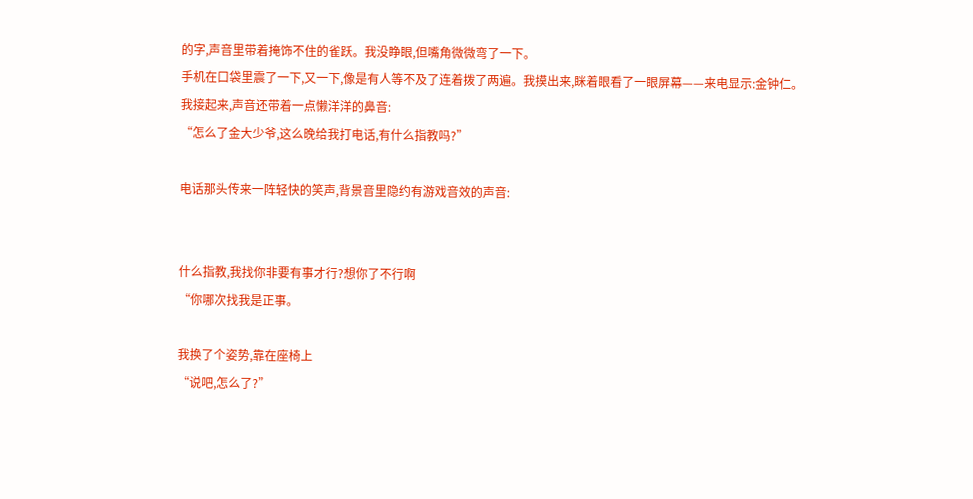的字,声音里带着掩饰不住的雀跃。我没睁眼,但嘴角微微弯了一下。
手机在口袋里震了一下,又一下,像是有人等不及了连着拨了两遍。我摸出来,眯着眼看了一眼屏幕——来电显示:金钟仁。
我接起来,声音还带着一点懒洋洋的鼻音:
“怎么了金大少爷,这么晚给我打电话,有什么指教吗?”

电话那头传来一阵轻快的笑声,背景音里隐约有游戏音效的声音:


什么指教,我找你非要有事才行?想你了不行啊
“你哪次找我是正事。

我换了个姿势,靠在座椅上
“说吧,怎么了?”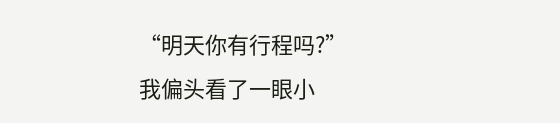“明天你有行程吗?”
我偏头看了一眼小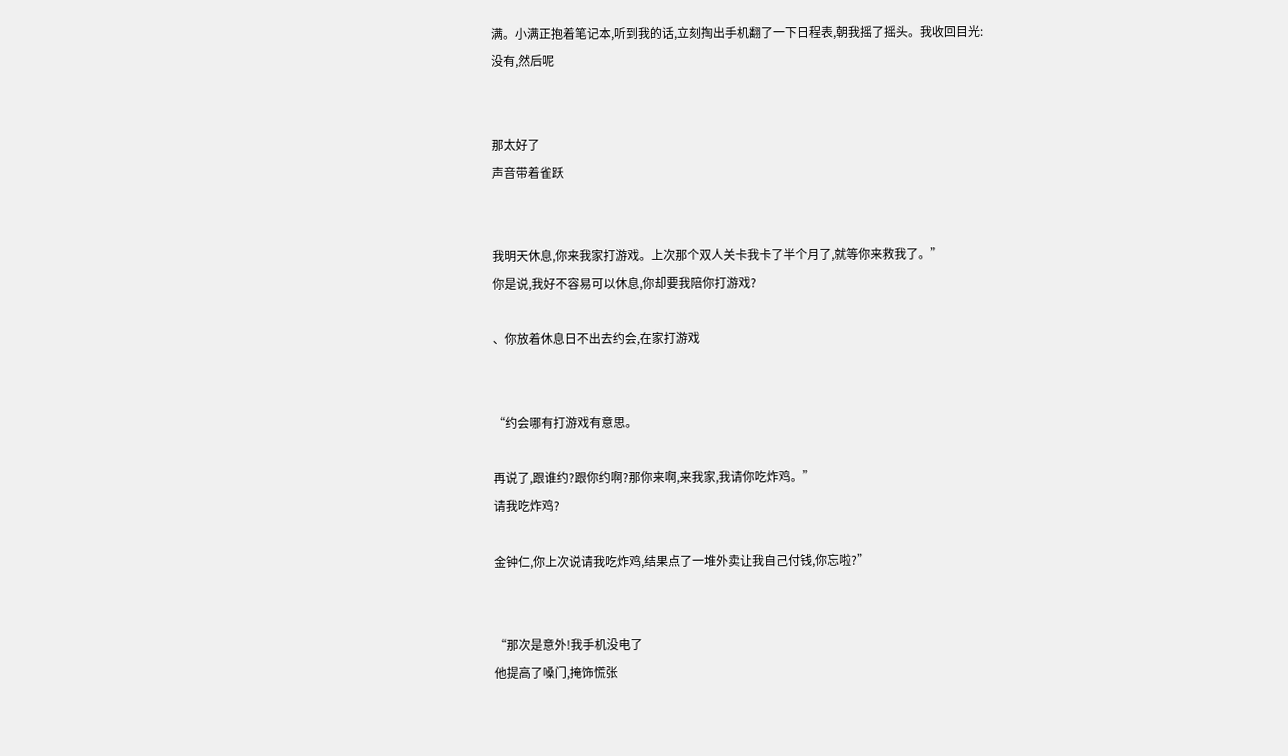满。小满正抱着笔记本,听到我的话,立刻掏出手机翻了一下日程表,朝我摇了摇头。我收回目光:
没有,然后呢


那太好了
声音带着雀跃


我明天休息,你来我家打游戏。上次那个双人关卡我卡了半个月了,就等你来救我了。”
你是说,我好不容易可以休息,你却要我陪你打游戏?

、你放着休息日不出去约会,在家打游戏


“约会哪有打游戏有意思。

再说了,跟谁约?跟你约啊?那你来啊,来我家,我请你吃炸鸡。”
请我吃炸鸡?

金钟仁,你上次说请我吃炸鸡,结果点了一堆外卖让我自己付钱,你忘啦?”


“那次是意外!我手机没电了
他提高了嗓门,掩饰慌张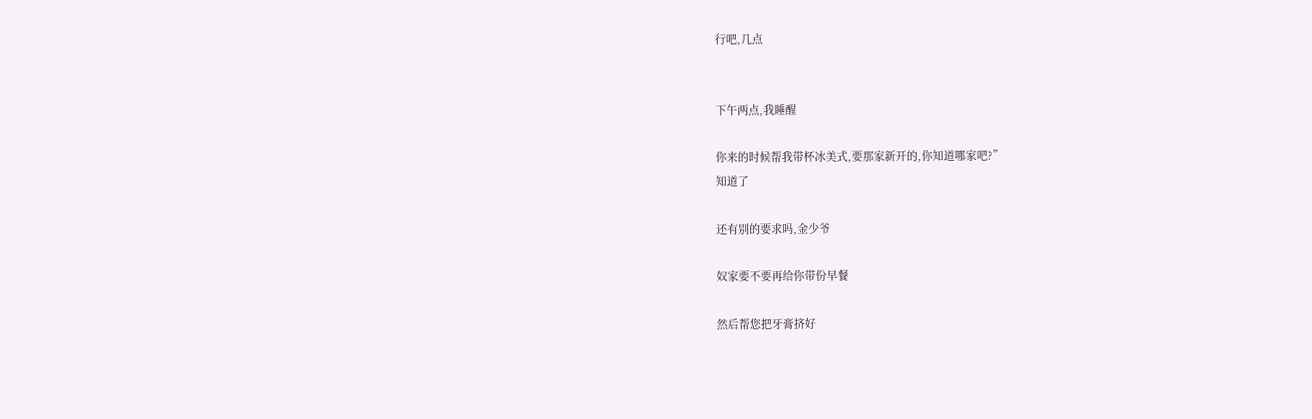行吧,几点


下午两点,我睡醒

你来的时候帮我带杯冰美式,要那家新开的,你知道哪家吧?”
知道了

还有别的要求吗,金少爷

奴家要不要再给你带份早餐

然后帮您把牙膏挤好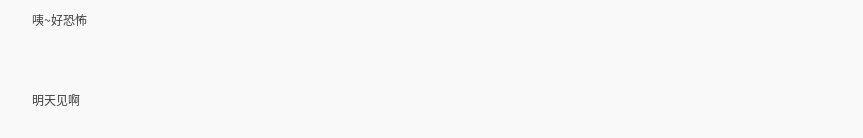咦~好恐怖


明天见啊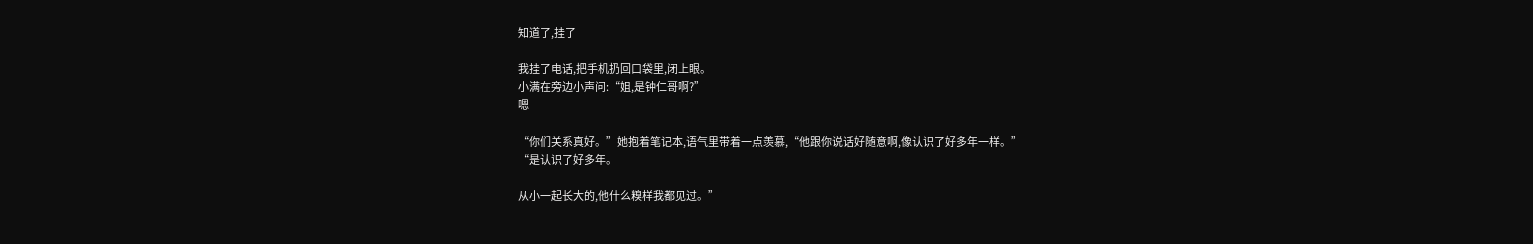知道了,挂了

我挂了电话,把手机扔回口袋里,闭上眼。
小满在旁边小声问:“姐,是钟仁哥啊?”
嗯

“你们关系真好。”她抱着笔记本,语气里带着一点羡慕,“他跟你说话好随意啊,像认识了好多年一样。”
“是认识了好多年。

从小一起长大的,他什么糗样我都见过。”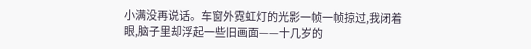小满没再说话。车窗外霓虹灯的光影一帧一帧掠过,我闭着眼,脑子里却浮起一些旧画面——十几岁的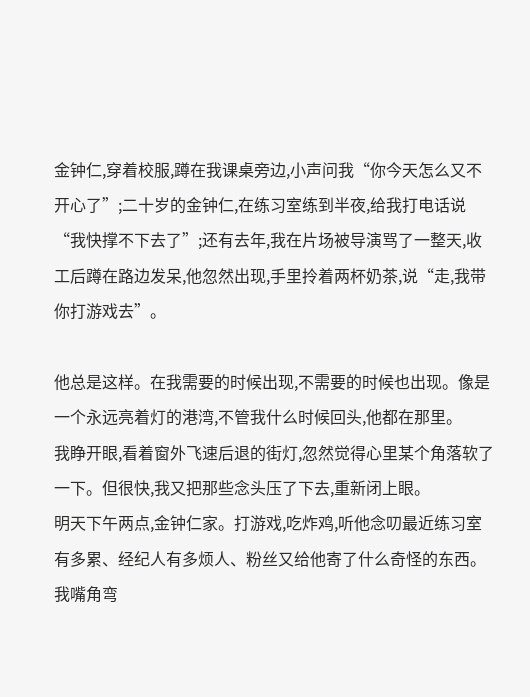金钟仁,穿着校服,蹲在我课桌旁边,小声问我“你今天怎么又不开心了”;二十岁的金钟仁,在练习室练到半夜,给我打电话说“我快撑不下去了”;还有去年,我在片场被导演骂了一整天,收工后蹲在路边发呆,他忽然出现,手里拎着两杯奶茶,说“走,我带你打游戏去”。

他总是这样。在我需要的时候出现,不需要的时候也出现。像是一个永远亮着灯的港湾,不管我什么时候回头,他都在那里。
我睁开眼,看着窗外飞速后退的街灯,忽然觉得心里某个角落软了一下。但很快,我又把那些念头压了下去,重新闭上眼。
明天下午两点,金钟仁家。打游戏,吃炸鸡,听他念叨最近练习室有多累、经纪人有多烦人、粉丝又给他寄了什么奇怪的东西。
我嘴角弯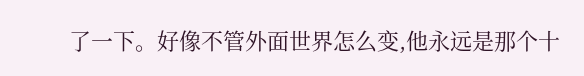了一下。好像不管外面世界怎么变,他永远是那个十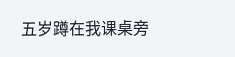五岁蹲在我课桌旁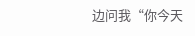边问我“你今天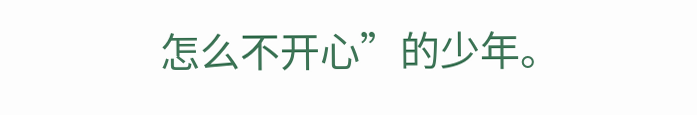怎么不开心”的少年。